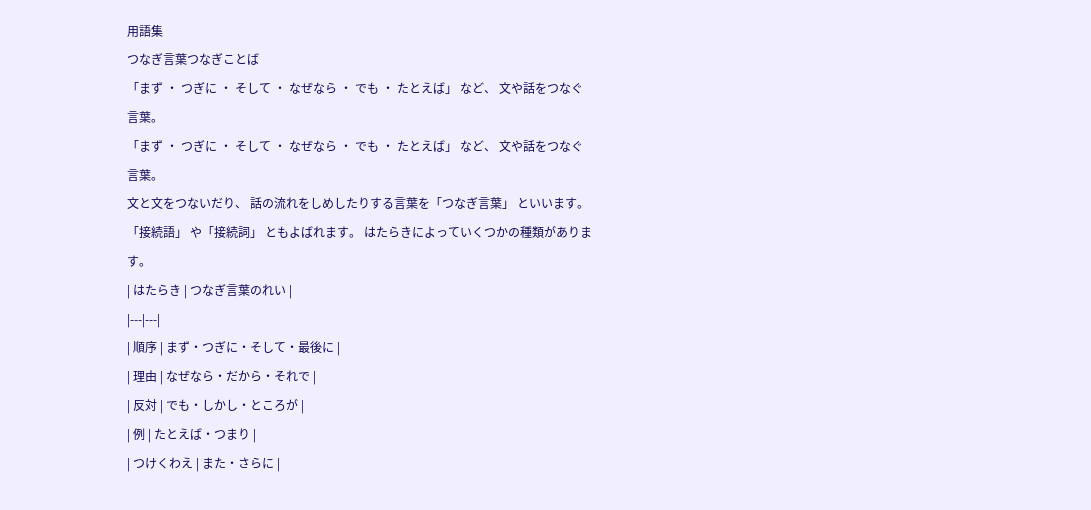用語集
つなぎ言葉つなぎことば
「まず ・ つぎに ・ そして ・ なぜなら ・ でも ・ たとえば」 など、 文や話をつなぐ 言葉。
「まず ・ つぎに ・ そして ・ なぜなら ・ でも ・ たとえば」 など、 文や話をつなぐ 言葉。
文と文をつないだり、 話の流れをしめしたりする言葉を「つなぎ言葉」 といいます。「接続語」 や「接続詞」 ともよばれます。 はたらきによっていくつかの種類があります。
| はたらき | つなぎ言葉のれい |
|---|---|
| 順序 | まず・つぎに・そして・最後に |
| 理由 | なぜなら・だから・それで |
| 反対 | でも・しかし・ところが |
| 例 | たとえば・つまり |
| つけくわえ | また・さらに |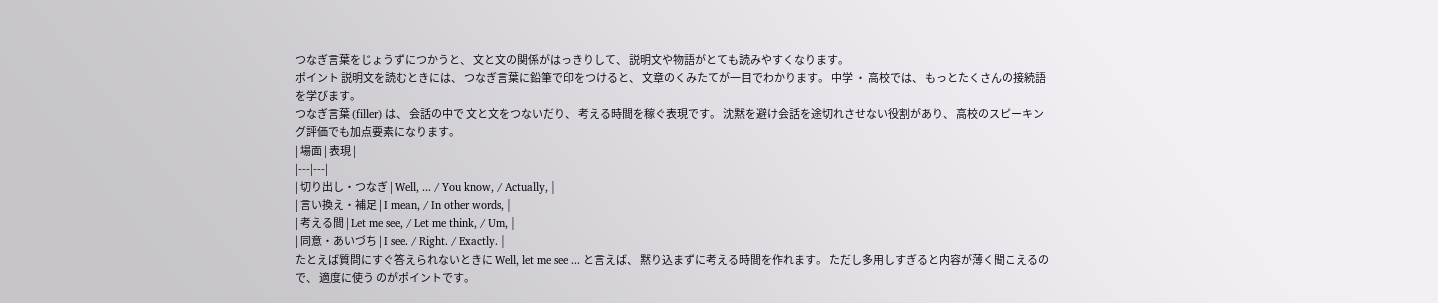つなぎ言葉をじょうずにつかうと、 文と文の関係がはっきりして、 説明文や物語がとても読みやすくなります。
ポイント 説明文を読むときには、 つなぎ言葉に鉛筆で印をつけると、 文章のくみたてが一目でわかります。 中学 ・ 高校では、 もっとたくさんの接続語を学びます。
つなぎ言葉 (filler) は、 会話の中で 文と文をつないだり、 考える時間を稼ぐ表現です。 沈黙を避け会話を途切れさせない役割があり、 高校のスピーキング評価でも加点要素になります。
| 場面 | 表現 |
|---|---|
| 切り出し・つなぎ | Well, ... / You know, / Actually, |
| 言い換え・補足 | I mean, / In other words, |
| 考える間 | Let me see, / Let me think, / Um, |
| 同意・あいづち | I see. / Right. / Exactly. |
たとえば質問にすぐ答えられないときに Well, let me see ... と言えば、 黙り込まずに考える時間を作れます。 ただし多用しすぎると内容が薄く聞こえるので、 適度に使う のがポイントです。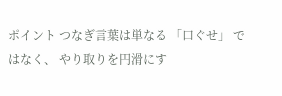ポイント つなぎ言葉は単なる 「口ぐせ」 ではなく、 やり取りを円滑にす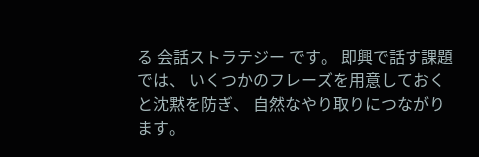る 会話ストラテジー です。 即興で話す課題では、 いくつかのフレーズを用意しておくと沈黙を防ぎ、 自然なやり取りにつながります。